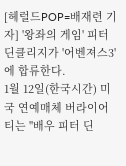[헤럴드POP=배재련 기자] '왕좌의 게임' 피터 딘클리지가 '어벤져스3'에 합류한다.
1월 12일(한국시간) 미국 연예매체 버라이어티는 "배우 피터 딘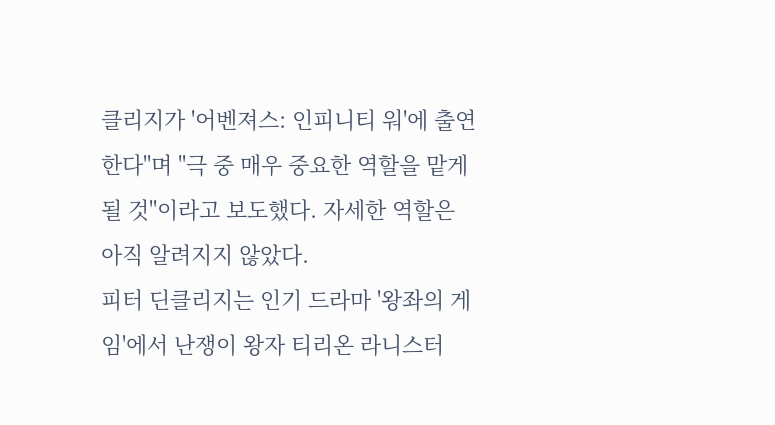클리지가 '어벤져스: 인피니티 워'에 출연한다"며 "극 중 매우 중요한 역할을 맡게될 것"이라고 보도했다. 자세한 역할은 아직 알려지지 않았다.
피터 딘클리지는 인기 드라마 '왕좌의 게임'에서 난쟁이 왕자 티리온 라니스터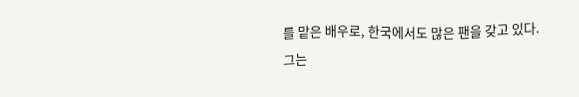를 맡은 배우로, 한국에서도 많은 팬을 갖고 있다.
그는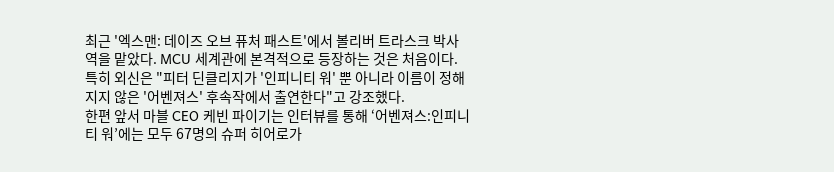최근 '엑스맨: 데이즈 오브 퓨처 패스트'에서 볼리버 트라스크 박사 역을 맡았다. MCU 세계관에 본격적으로 등장하는 것은 처음이다.
특히 외신은 "피터 딘클리지가 '인피니티 워' 뿐 아니라 이름이 정해지지 않은 '어벤져스' 후속작에서 출연한다"고 강조했다.
한편 앞서 마블 CEO 케빈 파이기는 인터뷰를 통해 ‘어벤져스:인피니티 워’에는 모두 67명의 슈퍼 히어로가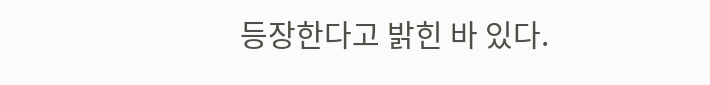등장한다고 밝힌 바 있다.